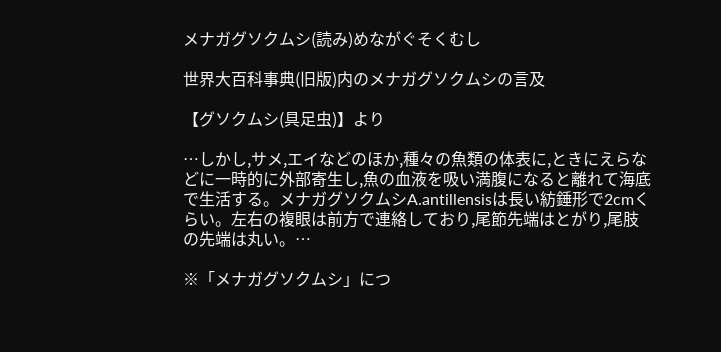メナガグソクムシ(読み)めながぐそくむし

世界大百科事典(旧版)内のメナガグソクムシの言及

【グソクムシ(具足虫)】より

…しかし,サメ,エイなどのほか,種々の魚類の体表に,ときにえらなどに一時的に外部寄生し,魚の血液を吸い満腹になると離れて海底で生活する。メナガグソクムシA.antillensisは長い紡錘形で2cmくらい。左右の複眼は前方で連絡しており,尾節先端はとがり,尾肢の先端は丸い。…

※「メナガグソクムシ」につ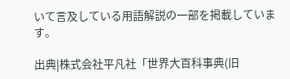いて言及している用語解説の一部を掲載しています。

出典|株式会社平凡社「世界大百科事典(旧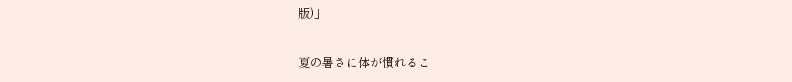版)」

夏の暑さに体が慣れるこ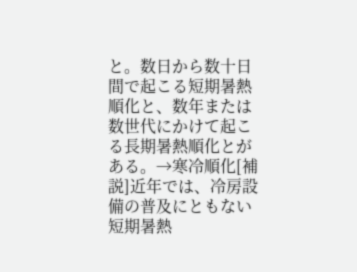と。数日から数十日間で起こる短期暑熱順化と、数年または数世代にかけて起こる長期暑熱順化とがある。→寒冷順化[補説]近年では、冷房設備の普及にともない短期暑熱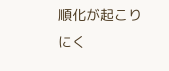順化が起こりにく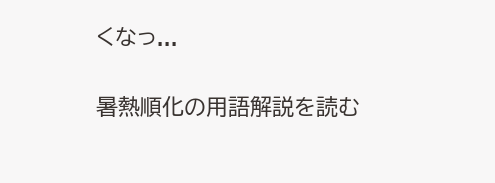くなっ...

暑熱順化の用語解説を読む